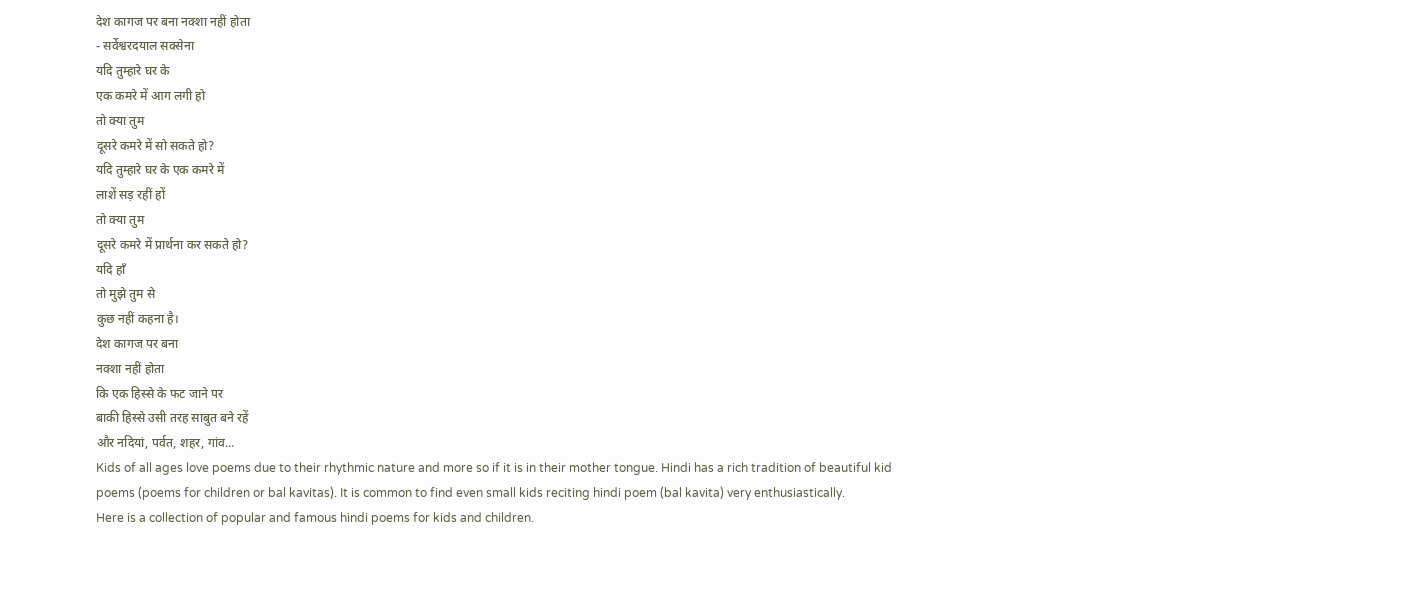देश कागज पर बना नक्शा नहीं होता
- सर्वेश्वरदयाल सक्सेना
यदि तुम्हारे घर के
एक कमरे में आग लगी हो
तो क्या तुम
दूसरे कमरे में सो सकते हो?
यदि तुम्हारे घर के एक कमरे में
लाशें सड़ रहीं हों
तो क्या तुम
दूसरे कमरे में प्रार्थना कर सकते हो?
यदि हाँ
तो मुझे तुम से
कुछ नहीं कहना है।
देश कागज पर बना
नक्शा नहीं होता
कि एक हिस्से के फट जाने पर
बाकी हिस्से उसी तरह साबुत बने रहें
और नदियां, पर्वत, शहर, गांव...
Kids of all ages love poems due to their rhythmic nature and more so if it is in their mother tongue. Hindi has a rich tradition of beautiful kid poems (poems for children or bal kavitas). It is common to find even small kids reciting hindi poem (bal kavita) very enthusiastically.
Here is a collection of popular and famous hindi poems for kids and children.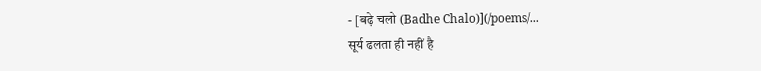- [बढ़े चलो (Badhe Chalo)](/poems/...
सूर्य ढलता ही नहीं है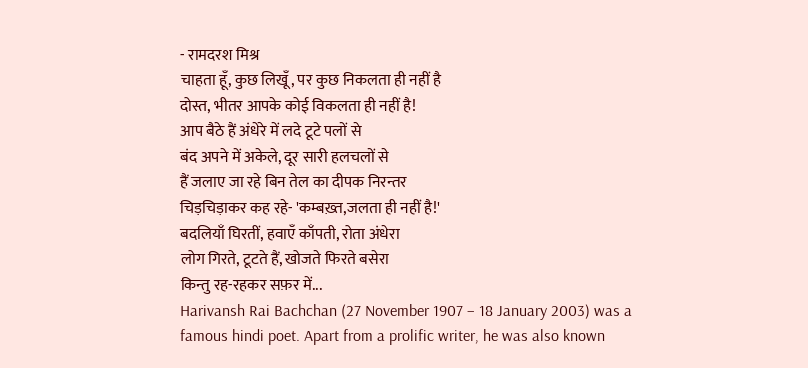- रामदरश मिश्र
चाहता हूँ, कुछ लिखूँ, पर कुछ निकलता ही नहीं है
दोस्त, भीतर आपके कोई विकलता ही नहीं है!
आप बैठे हैं अंधेरे में लदे टूटे पलों से
बंद अपने में अकेले, दूर सारी हलचलों से
हैं जलाए जा रहे बिन तेल का दीपक निरन्तर
चिड़चिड़ाकर कह रहे- 'कम्बख़्त,जलता ही नहीं है!'
बदलियाँ घिरतीं, हवाएँ काँपती, रोता अंधेरा
लोग गिरते, टूटते हैं, खोजते फिरते बसेरा
किन्तु रह-रहकर सफ़र में...
Harivansh Rai Bachchan (27 November 1907 – 18 January 2003) was a famous hindi poet. Apart from a prolific writer, he was also known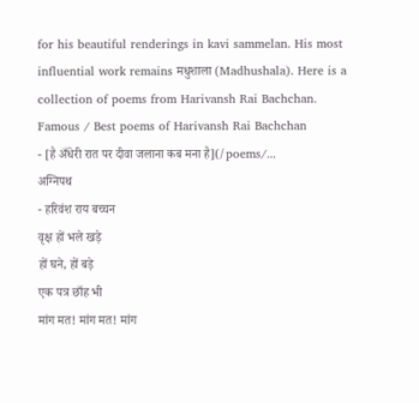for his beautiful renderings in kavi sammelan. His most influential work remains मधुशाला (Madhushala). Here is a collection of poems from Harivansh Rai Bachchan.
Famous / Best poems of Harivansh Rai Bachchan
- [है अँधेरी रात पर दीवा जलाना कब मना है](/poems/...
अग्निपथ
- हरिवंश राय बच्चन
वृक्ष हों भले खड़े
हों घने, हों बड़े
एक पत्र छाँह भी
मांग मत! मांग मत! मांग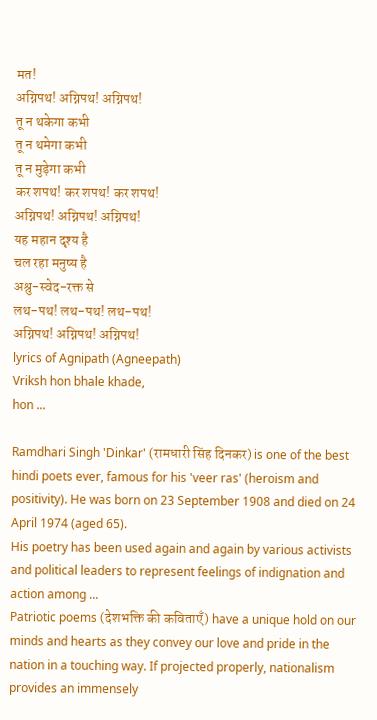मत!
अग्निपथ! अग्निपथ! अग्निपथ!
तू न थकेगा कभी
तू न थमेगा कभी
तू न मुड़ेगा कभी
कर शपथ! कर शपथ! कर शपथ!
अग्निपथ! अग्निपथ! अग्निपथ!
यह महान दृश्य है
चल रहा मनुष्य है
अश्रु-स्वेद-रक्त से
लथ-पथ! लथ-पथ! लथ-पथ!
अग्निपथ! अग्निपथ! अग्निपथ!
lyrics of Agnipath (Agneepath)
Vriksh hon bhale khade,
hon ...

Ramdhari Singh 'Dinkar' (रामधारी सिंह दिनकर) is one of the best hindi poets ever, famous for his 'veer ras' (heroism and positivity). He was born on 23 September 1908 and died on 24 April 1974 (aged 65).
His poetry has been used again and again by various activists and political leaders to represent feelings of indignation and action among ...
Patriotic poems (देशभक्ति की कविताएँ) have a unique hold on our minds and hearts as they convey our love and pride in the nation in a touching way. If projected properly, nationalism provides an immensely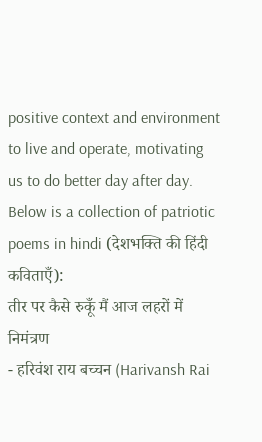positive context and environment to live and operate, motivating us to do better day after day.
Below is a collection of patriotic poems in hindi (देशभक्ति की हिंदी कविताएँ):
तीर पर कैसे रुकूँ मैं आज लहरों में निमंत्रण
- हरिवंश राय बच्चन (Harivansh Rai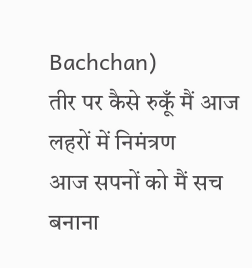Bachchan)
तीर पर कैसे रुकूँ मैं आज लहरों में निमंत्रण
आज सपनों को मैं सच बनाना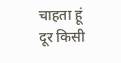चाहता हूं
दूर किसी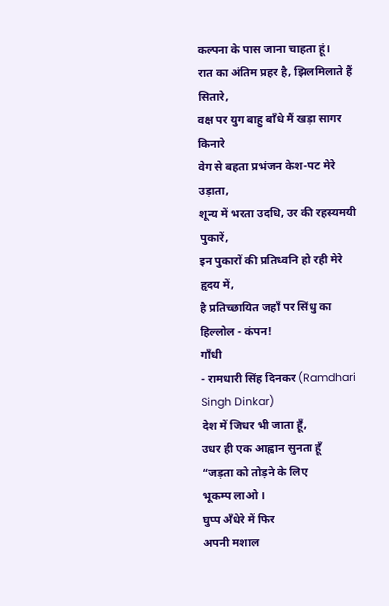कल्पना के पास जाना चाहता हूं।
रात का अंतिम प्रहर है, झिलमिलाते हैं सितारे,
वक्ष पर युग बाहु बाँधे मैं खड़ा सागर किनारे
वेग से बहता प्रभंजन केश-पट मेरे उड़ाता,
शून्य में भरता उदधि, उर की रहस्यमयी पुकारें,
इन पुकारों की प्रतिध्वनि हो रही मेरे हृदय में,
है प्रतिच्छायित जहाँ पर सिंधु का हिल्लोल - कंपन!
गाँधी
- रामधारी सिंह दिनकर (Ramdhari Singh Dinkar)
देश में जिधर भी जाता हूँ,
उधर ही एक आह्वान सुनता हूँ
“जड़ता को तोड़ने के लिए
भूकम्प लाओ ।
घुप्प अँधेरे में फिर
अपनी मशाल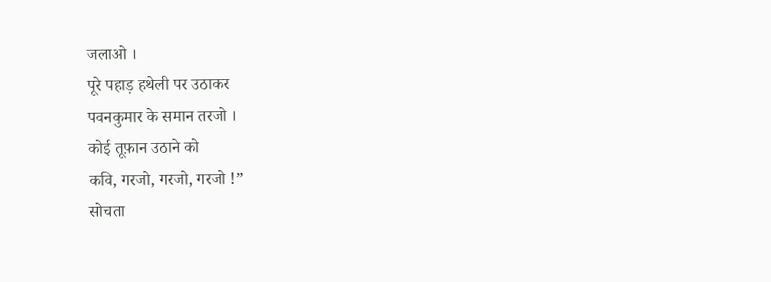जलाओ ।
पूरे पहाड़ हथेली पर उठाकर
पवनकुमार के समान तरजो ।
कोई तूफ़ान उठाने को
कवि, गरजो, गरजो, गरजो !”
सोचता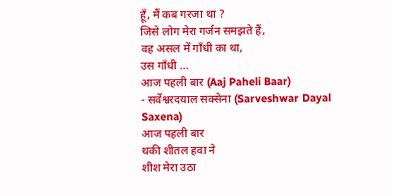हूँ, मैं कब गरजा था ?
जिसे लोग मेरा गर्जन समझते हैं,
वह असल में गाँधी का था,
उस गाँधी ...
आज पहली बार (Aaj Paheli Baar)
- सर्वेश्वरदयाल सक्सेना (Sarveshwar Dayal Saxena)
आज पहली बार
थकी शीतल हवा ने
शीश मेरा उठा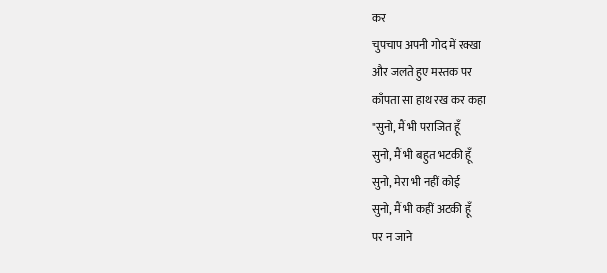कर
चुपचाप अपनी गोद में रक्खा
और जलते हुए मस्तक पर
काँपता सा हाथ रख कर कहा
"सुनो, मैं भी पराजित हूँ
सुनो, मैं भी बहुत भटकी हूँ
सुनो, मेरा भी नहीं कोई
सुनो, मैं भी कहीं अटकी हूँ
पर न जाने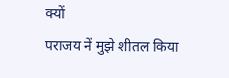क्यों
पराजय नें मुझे शीतल किया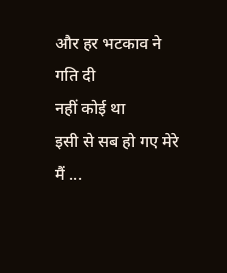और हर भटकाव ने गति दी
नहीं कोई था
इसी से सब हो गए मेरे
मैं ...